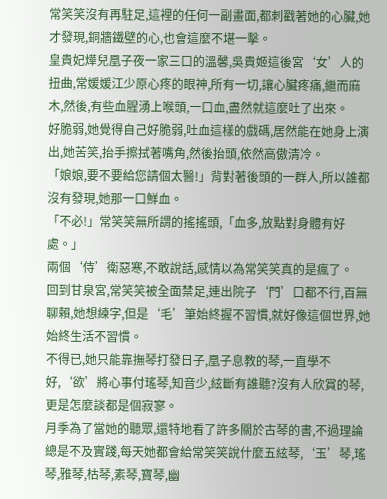常笑笑沒有再駐足,這裡的任何一副畫面,都刺戳著她的心臟,她才發現,銅牆鐵壁的心,也會這麼不堪一擊。
皇貴妃燁兒凰子夜一家三口的溫馨,吳貴姬這後宮‘女’人的扭曲,常媛媛江少原心疼的眼神,所有一切,讓心臟疼痛,繼而麻木,然後,有些血腥湧上喉頭,一口血,盡然就這麼吐了出來。
好脆弱,她覺得自己好脆弱,吐血這樣的戲碼,居然能在她身上演出,她苦笑,抬手擦拭著嘴角,然後抬頭,依然高傲清冷。
「娘娘,要不要給您請個太醫!」背對著後頭的一群人,所以誰都沒有發現,她那一口鮮血。
「不必!」常笑笑無所謂的搖搖頭,「血多,放點對身體有好處。」
兩個‘侍’衛惡寒,不敢說話,感情以為常笑笑真的是瘋了。
回到甘泉宮,常笑笑被全面禁足,連出院子‘門’口都不行,百無聊賴,她想練字,但是‘毛’筆始終握不習慣,就好像這個世界,她始終生活不習慣。
不得已,她只能靠撫琴打發日子,凰子息教的琴,一直學不好,‘欲’將心事付瑤琴,知音少,絃斷有誰聽?沒有人欣賞的琴,更是怎麼談都是個寂寥。
月季為了當她的聽眾,還特地看了許多關於古琴的書,不過理論總是不及實踐,每天她都會給常笑笑說什麼五絃琴,‘玉’琴,瑤琴,雅琴,枯琴,素琴,寶琴,幽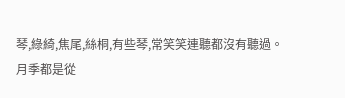琴,綠綺,焦尾,絲桐,有些琴,常笑笑連聽都沒有聽過。
月季都是從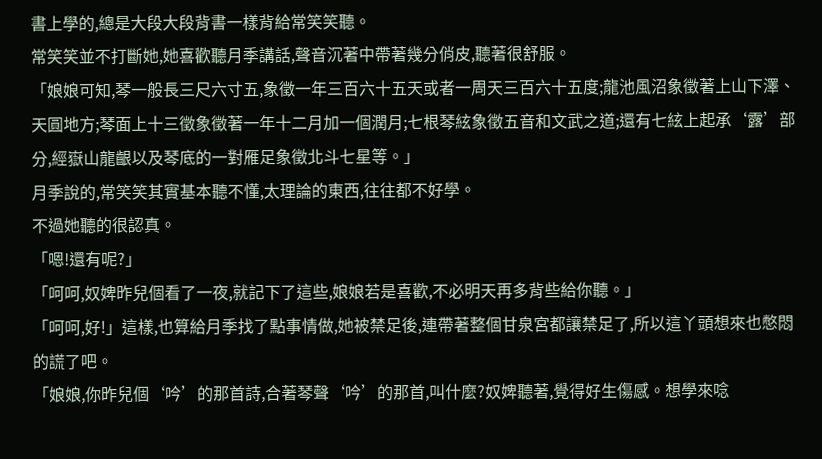書上學的,總是大段大段背書一樣背給常笑笑聽。
常笑笑並不打斷她,她喜歡聽月季講話,聲音沉著中帶著幾分俏皮,聽著很舒服。
「娘娘可知,琴一般長三尺六寸五,象徵一年三百六十五天或者一周天三百六十五度;龍池風沼象徵著上山下澤、天圓地方;琴面上十三徵象徵著一年十二月加一個潤月;七根琴絃象徵五音和文武之道;還有七絃上起承‘露’部分,經嶽山龍齦以及琴底的一對雁足象徵北斗七星等。」
月季說的,常笑笑其實基本聽不懂,太理論的東西,往往都不好學。
不過她聽的很認真。
「嗯!還有呢?」
「呵呵,奴婢昨兒個看了一夜,就記下了這些,娘娘若是喜歡,不必明天再多背些給你聽。」
「呵呵,好!」這樣,也算給月季找了點事情做,她被禁足後,連帶著整個甘泉宮都讓禁足了,所以這丫頭想來也憋悶的謊了吧。
「娘娘,你昨兒個‘吟’的那首詩,合著琴聲‘吟’的那首,叫什麼?奴婢聽著,覺得好生傷感。想學來唸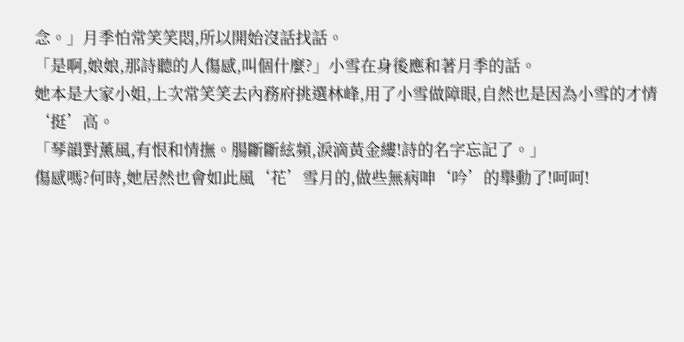念。」月季怕常笑笑悶,所以開始沒話找話。
「是啊,娘娘,那詩聽的人傷感,叫個什麼?」小雪在身後應和著月季的話。
她本是大家小姐,上次常笑笑去內務府挑選林峰,用了小雪做障眼,自然也是因為小雪的才情‘挺’高。
「琴韻對薰風,有恨和情撫。腸斷斷絃頻,淚滴黃金縷!詩的名字忘記了。」
傷感嗎?何時,她居然也會如此風‘花’雪月的,做些無病呻‘吟’的舉動了!呵呵!